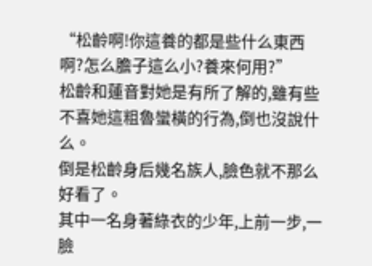“松齡啊!你這養的都是些什么東西啊?怎么膽子這么小?養來何用?”
松齡和蓮音對她是有所了解的,雖有些不喜她這粗魯蠻橫的行為,倒也沒說什么。
倒是松齡身后幾名族人,臉色就不那么好看了。
其中一名身著綠衣的少年,上前一步,一臉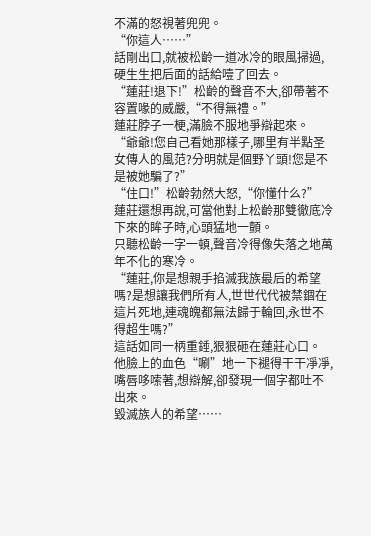不滿的怒視著兜兜。
“你這人……”
話剛出口,就被松齡一道冰冷的眼風掃過,硬生生把后面的話給噎了回去。
“蓮莊!退下!”松齡的聲音不大,卻帶著不容置喙的威嚴,“不得無禮。”
蓮莊脖子一梗,滿臉不服地爭辯起來。
“爺爺!您自己看她那樣子,哪里有半點圣女傳人的風范?分明就是個野丫頭!您是不是被她騙了?”
“住口!”松齡勃然大怒,“你懂什么?”
蓮莊還想再說,可當他對上松齡那雙徹底冷下來的眸子時,心頭猛地一顫。
只聽松齡一字一頓,聲音冷得像失落之地萬年不化的寒冷。
“蓮莊,你是想親手掐滅我族最后的希望嗎?是想讓我們所有人,世世代代被禁錮在這片死地,連魂魄都無法歸于輪回,永世不得超生嗎?”
這話如同一柄重錘,狠狠砸在蓮莊心口。
他臉上的血色“唰”地一下褪得干干凈凈,嘴唇哆嗦著,想辯解,卻發現一個字都吐不出來。
毀滅族人的希望……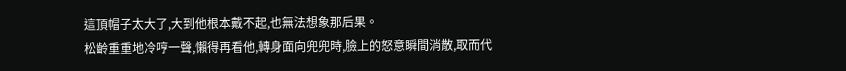這頂帽子太大了,大到他根本戴不起,也無法想象那后果。
松齡重重地冷哼一聲,懶得再看他,轉身面向兜兜時,臉上的怒意瞬間消散,取而代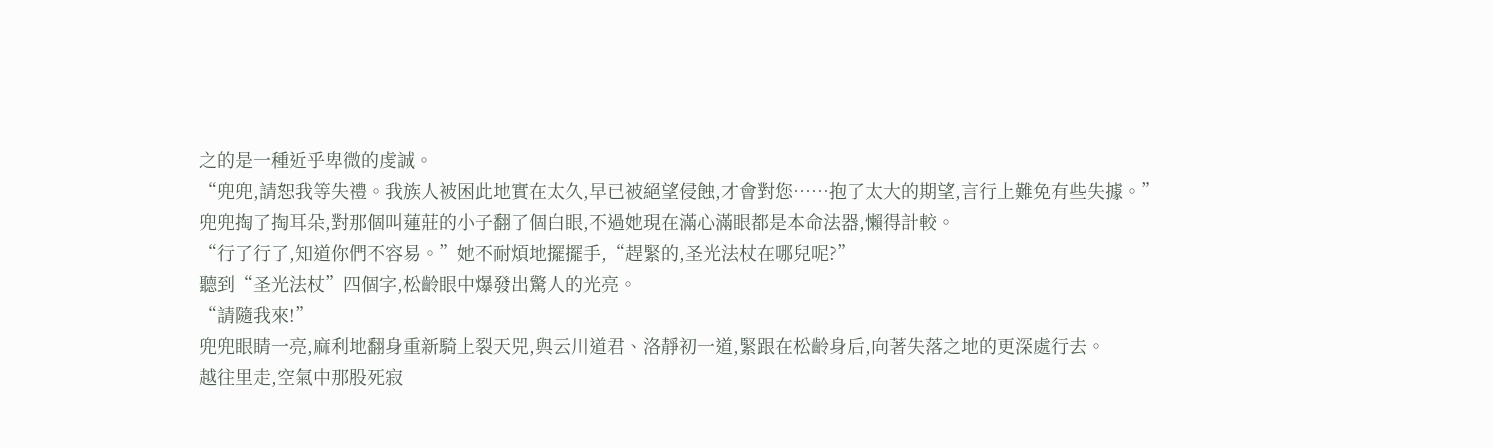之的是一種近乎卑微的虔誠。
“兜兜,請恕我等失禮。我族人被困此地實在太久,早已被絕望侵蝕,才會對您……抱了太大的期望,言行上難免有些失據。”
兜兜掏了掏耳朵,對那個叫蓮莊的小子翻了個白眼,不過她現在滿心滿眼都是本命法器,懶得計較。
“行了行了,知道你們不容易。”她不耐煩地擺擺手,“趕緊的,圣光法杖在哪兒呢?”
聽到“圣光法杖”四個字,松齡眼中爆發出驚人的光亮。
“請隨我來!”
兜兜眼睛一亮,麻利地翻身重新騎上裂天兕,與云川道君、洛靜初一道,緊跟在松齡身后,向著失落之地的更深處行去。
越往里走,空氣中那股死寂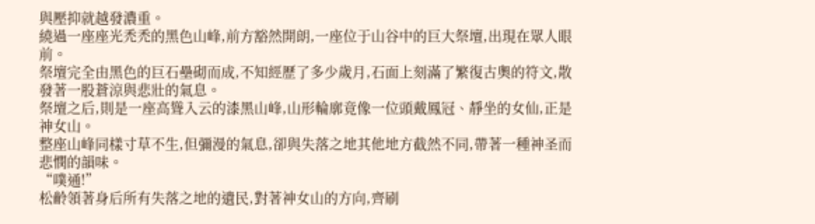與壓抑就越發濃重。
繞過一座座光禿禿的黑色山峰,前方豁然開朗,一座位于山谷中的巨大祭壇,出現在眾人眼前。
祭壇完全由黑色的巨石壘砌而成,不知經歷了多少歲月,石面上刻滿了繁復古奧的符文,散發著一股蒼涼與悲壯的氣息。
祭壇之后,則是一座高聳入云的漆黑山峰,山形輪廓竟像一位頭戴鳳冠、靜坐的女仙,正是神女山。
整座山峰同樣寸草不生,但彌漫的氣息,卻與失落之地其他地方截然不同,帶著一種神圣而悲憫的韻味。
“噗通!”
松齡領著身后所有失落之地的遺民,對著神女山的方向,齊刷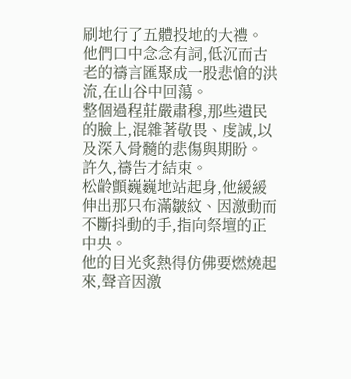刷地行了五體投地的大禮。
他們口中念念有詞,低沉而古老的禱言匯聚成一股悲愴的洪流,在山谷中回蕩。
整個過程莊嚴肅穆,那些遺民的臉上,混雜著敬畏、虔誠,以及深入骨髓的悲傷與期盼。
許久,禱告才結束。
松齡顫巍巍地站起身,他緩緩伸出那只布滿皺紋、因激動而不斷抖動的手,指向祭壇的正中央。
他的目光炙熱得仿佛要燃燒起來,聲音因激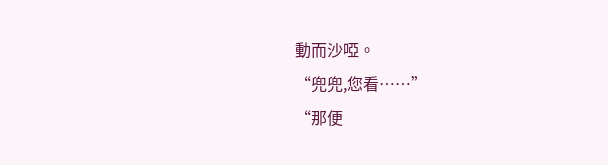動而沙啞。
“兜兜,您看……”
“那便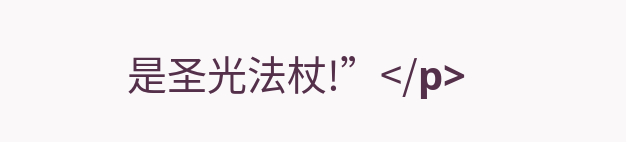是圣光法杖!”</p>